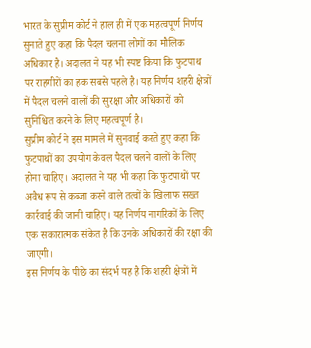भारत के सुप्रीम कोर्ट ने हाल ही में एक महत्वपूर्ण निर्णय सुनाते हुए कहा कि पैदल चलना लोगों का मौलिक अधिकार है। अदालत ने यह भी स्पष्ट किया कि फुटपाथ पर राहगीरों का हक सबसे पहले है। यह निर्णय शहरी क्षेत्रों में पैदल चलने वालों की सुरक्षा और अधिकारों को सुनिश्चित करने के लिए महत्वपूर्ण है।
सुप्रीम कोर्ट ने इस मामले में सुनवाई करते हुए कहा कि फुटपाथों का उपयोग केवल पैदल चलने वालों के लिए होना चाहिए। अदालत ने यह भी कहा कि फुटपाथों पर अवैध रूप से कब्जा करने वाले तत्वों के खिलाफ सख्त कार्रवाई की जानी चाहिए। यह निर्णय नागरिकों के लिए एक सकारात्मक संकेत है कि उनके अधिकारों की रक्षा की जाएगी।
इस निर्णय के पीछे का संदर्भ यह है कि शहरी क्षेत्रों में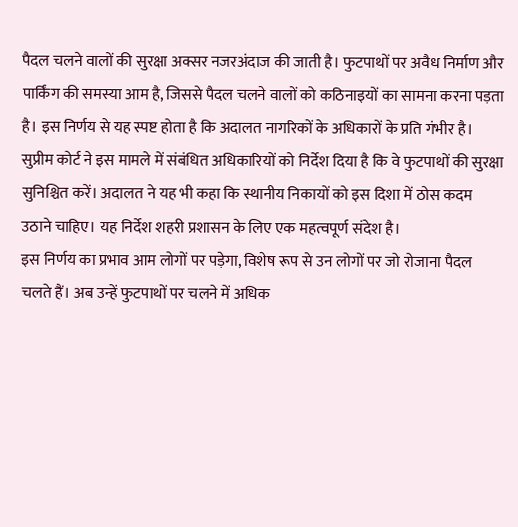पैदल चलने वालों की सुरक्षा अक्सर नजरअंदाज की जाती है। फुटपाथों पर अवैध निर्माण और पार्किंग की समस्या आम है, जिससे पैदल चलने वालों को कठिनाइयों का सामना करना पड़ता है। इस निर्णय से यह स्पष्ट होता है कि अदालत नागरिकों के अधिकारों के प्रति गंभीर है।
सुप्रीम कोर्ट ने इस मामले में संबंधित अधिकारियों को निर्देश दिया है कि वे फुटपाथों की सुरक्षा सुनिश्चित करें। अदालत ने यह भी कहा कि स्थानीय निकायों को इस दिशा में ठोस कदम उठाने चाहिए। यह निर्देश शहरी प्रशासन के लिए एक महत्वपूर्ण संदेश है।
इस निर्णय का प्रभाव आम लोगों पर पड़ेगा, विशेष रूप से उन लोगों पर जो रोजाना पैदल चलते हैं। अब उन्हें फुटपाथों पर चलने में अधिक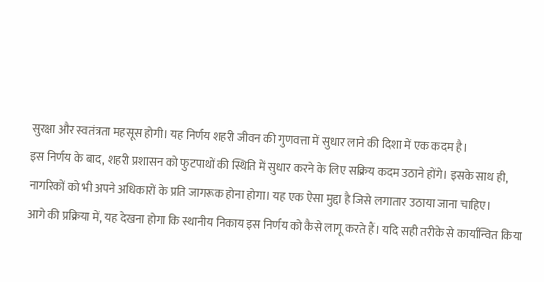सुरक्षा और स्वतंत्रता महसूस होगी। यह निर्णय शहरी जीवन की गुणवत्ता में सुधार लाने की दिशा में एक कदम है।
इस निर्णय के बाद, शहरी प्रशासन को फुटपाथों की स्थिति में सुधार करने के लिए सक्रिय कदम उठाने होंगे। इसके साथ ही, नागरिकों को भी अपने अधिकारों के प्रति जागरूक होना होगा। यह एक ऐसा मुद्दा है जिसे लगातार उठाया जाना चाहिए।
आगे की प्रक्रिया में, यह देखना होगा कि स्थानीय निकाय इस निर्णय को कैसे लागू करते हैं। यदि सही तरीके से कार्यान्वित किया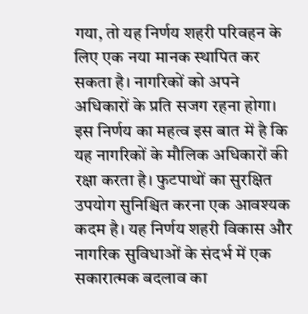गया, तो यह निर्णय शहरी परिवहन के लिए एक नया मानक स्थापित कर सकता है। नागरिकों को अपने अधिकारों के प्रति सजग रहना होगा।
इस निर्णय का महत्व इस बात में है कि यह नागरिकों के मौलिक अधिकारों की रक्षा करता है। फुटपाथों का सुरक्षित उपयोग सुनिश्चित करना एक आवश्यक कदम है। यह निर्णय शहरी विकास और नागरिक सुविधाओं के संदर्भ में एक सकारात्मक बदलाव का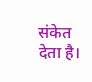संकेत देता है।